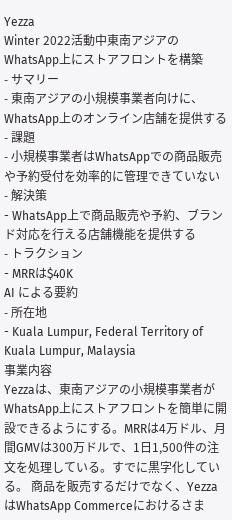Yezza
Winter 2022活動中東南アジアのWhatsApp上にストアフロントを構築
- サマリー
- 東南アジアの小規模事業者向けに、WhatsApp上のオンライン店舗を提供する
- 課題
- 小規模事業者はWhatsAppでの商品販売や予約受付を効率的に管理できていない
- 解決策
- WhatsApp上で商品販売や予約、ブランド対応を行える店舗機能を提供する
- トラクション
- MRRは$40K
AI による要約
- 所在地
- Kuala Lumpur, Federal Territory of Kuala Lumpur, Malaysia
事業内容
Yezzaは、東南アジアの小規模事業者がWhatsApp上にストアフロントを簡単に開設できるようにする。MRRは4万ドル、月間GMVは300万ドルで、1日1,500件の注文を処理している。すでに黒字化している。 商品を販売するだけでなく、YezzaはWhatsApp Commerceにおけるさま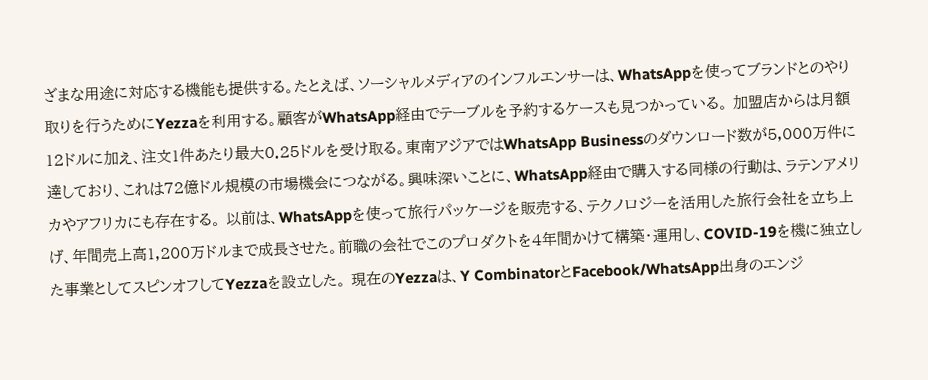ざまな用途に対応する機能も提供する。たとえば、ソーシャルメディアのインフルエンサーは、WhatsAppを使ってブランドとのやり取りを行うためにYezzaを利用する。顧客がWhatsApp経由でテーブルを予約するケースも見つかっている。 加盟店からは月額12ドルに加え、注文1件あたり最大0.25ドルを受け取る。東南アジアではWhatsApp Businessのダウンロード数が5,000万件に達しており、これは72億ドル規模の市場機会につながる。興味深いことに、WhatsApp経由で購入する同様の行動は、ラテンアメリカやアフリカにも存在する。 以前は、WhatsAppを使って旅行パッケージを販売する、テクノロジーを活用した旅行会社を立ち上げ、年間売上高1,200万ドルまで成長させた。前職の会社でこのプロダクトを4年間かけて構築・運用し、COVID-19を機に独立した事業としてスピンオフしてYezzaを設立した。 現在のYezzaは、Y CombinatorとFacebook/WhatsApp出身のエンジ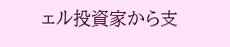ェル投資家から支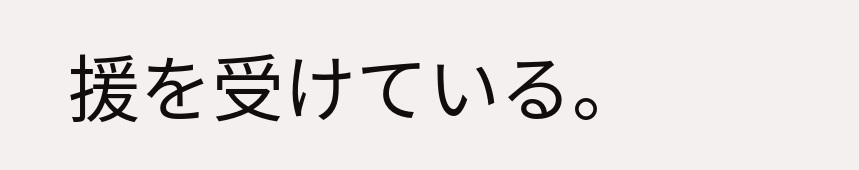援を受けている。